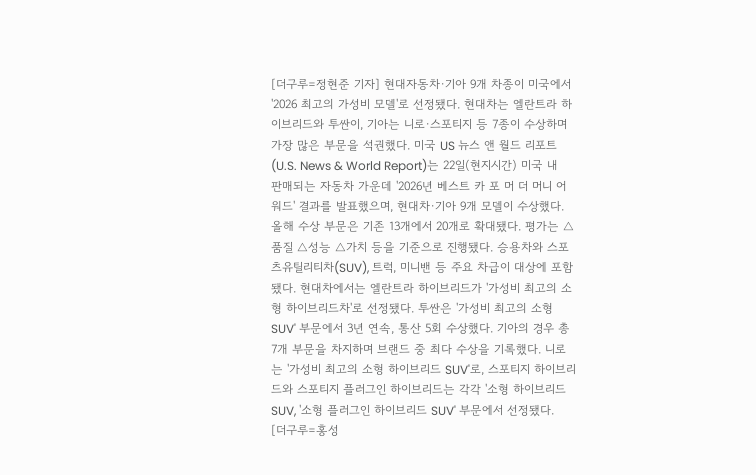[더구루=정현준 기자] 현대자동차·기아 9개 차종이 미국에서 '2026 최고의 가성비 모델'로 선정됐다. 현대차는 엘란트라 하이브리드와 투싼이, 기아는 니로·스포티지 등 7종이 수상하며 가장 많은 부문을 석권했다. 미국 US 뉴스 앤 월드 리포트(U.S. News & World Report)는 22일(현지시간) 미국 내 판매되는 자동차 가운데 '2026년 베스트 카 포 머 더 머니 어워드' 결과를 발표했으며, 현대차·기아 9개 모델이 수상했다. 올해 수상 부문은 기존 13개에서 20개로 확대됐다. 평가는 △품질 △성능 △가치 등을 기준으로 진행됐다. 승용차와 스포츠유틸리티차(SUV), 트럭, 미니밴 등 주요 차급이 대상에 포함됐다. 현대차에서는 엘란트라 하이브리드가 '가성비 최고의 소형 하이브리드차'로 선정됐다. 투싼은 '가성비 최고의 소형 SUV' 부문에서 3년 연속, 통산 5회 수상했다. 기아의 경우 총 7개 부문을 차지하며 브랜드 중 최다 수상을 기록했다. 니로는 '가성비 최고의 소형 하이브리드 SUV'로, 스포티지 하이브리드와 스포티지 플러그인 하이브리드는 각각 '소형 하이브리드 SUV, '소형 플러그인 하이브리드 SUV' 부문에서 선정됐다.
[더구루=홍성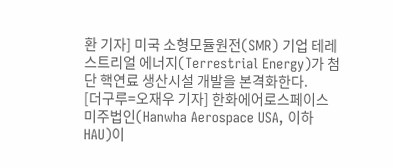환 기자] 미국 소형모듈원전(SMR) 기업 테레스트리얼 에너지(Terrestrial Energy)가 첨단 핵연료 생산시설 개발을 본격화한다.
[더구루=오재우 기자] 한화에어로스페이스 미주법인(Hanwha Aerospace USA, 이하 HAU)이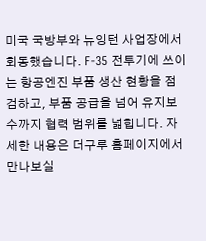미국 국방부와 뉴잉턴 사업장에서 회동했습니다. F-35 전투기에 쓰이는 항공엔진 부품 생산 현황을 점검하고, 부품 공급을 넘어 유지보수까지 협력 범위를 넓힙니다. 자세한 내용은 더구루 홈페이지에서 만나보실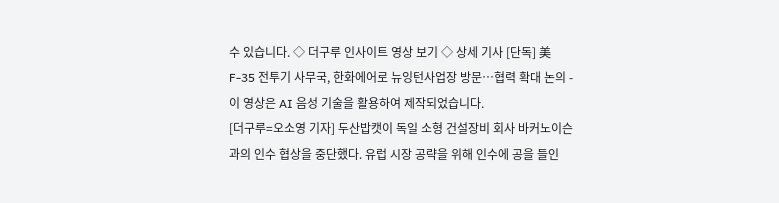수 있습니다. ◇ 더구루 인사이트 영상 보기 ◇ 상세 기사 [단독] 美 F-35 전투기 사무국, 한화에어로 뉴잉턴사업장 방문…협력 확대 논의 - 이 영상은 AI 음성 기술을 활용하여 제작되었습니다.
[더구루=오소영 기자] 두산밥캣이 독일 소형 건설장비 회사 바커노이슨과의 인수 협상을 중단했다. 유럽 시장 공략을 위해 인수에 공을 들인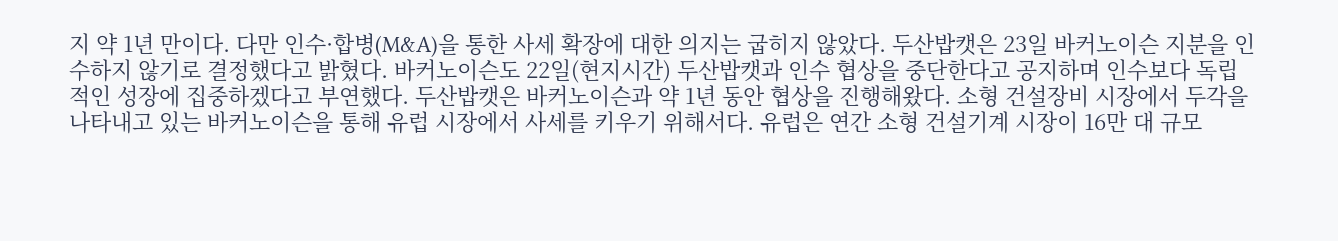지 약 1년 만이다. 다만 인수·합병(M&A)을 통한 사세 확장에 대한 의지는 굽히지 않았다. 두산밥캣은 23일 바커노이슨 지분을 인수하지 않기로 결정했다고 밝혔다. 바커노이슨도 22일(현지시간) 두산밥캣과 인수 협상을 중단한다고 공지하며 인수보다 독립적인 성장에 집중하겠다고 부연했다. 두산밥캣은 바커노이슨과 약 1년 동안 협상을 진행해왔다. 소형 건설장비 시장에서 두각을 나타내고 있는 바커노이슨을 통해 유럽 시장에서 사세를 키우기 위해서다. 유럽은 연간 소형 건설기계 시장이 16만 대 규모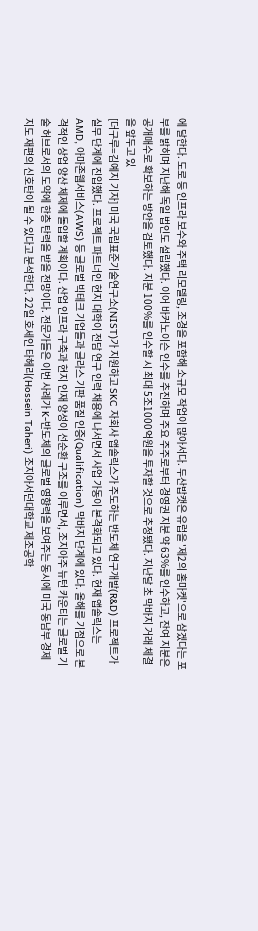에 달한다. 도로 등 인프라 보수와 주택 리모델링, 조경을 포함해 소규모 작업이 많아서다. 두산밥캣은 유럽을 '제2의 홈마켓'으로 삼겠다는 포부를 밝히며 지난해 독일 법인도 설립했다. 이어 바커노이슨 인수를 추진하며 주요 주주로부터 경영권 지분 약 63%를 인수하고, 잔여 지분은 공개매수로 확보하는 방안을 검토했다. 지분 100%를 인수할 시 최대 5조1000억원을 투자할 것으로 추정됐다. 지난달 초 막바지 거래 체결을 앞두고 있
[더구루=김예지 기자] 미국 국립표준기술연구소(NIST)가 지원하고 SKC 자회사 앱솔릭스가 주도하는 반도체 연구개발(R&D) 프로젝트가 실무 단계에 진입했다. 프로젝트 파트너인 현지 대학이 전담 연구 인력 채용에 나서면서 사업 가동이 본격화되고 있다. 현재 앱솔릭스는 AMD, 아마존웹서비스(AWS) 등 글로벌 빅테크 기업들과 글라스 기판 품질 인증(Qualification) 막바지 단계에 있다. 올해를 기점으로 본격적인 상업 양산 체제에 돌입할 계획이다. 산업 인프라 구축과 현지 인재 양성이 선순환 구조를 이루면서, 조지아주 뉴턴 카운티는 글로벌 기술 허브로서의 도약에 한층 탄력을 받을 전망이다. 전문가들은 이번 사례가 K-반도체의 글로벌 영향력을 보여주는 동시에 미국 동남부 경제 지도 재편의 신호탄이 될 수 있다고 분석한다. 22일 호세인 타헤리(Hossein Taheri) 조지아서던대학교 제조공학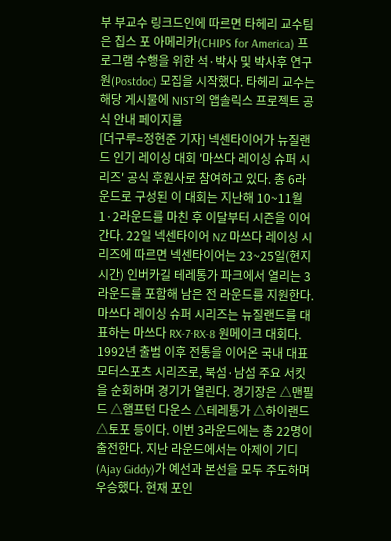부 부교수 링크드인에 따르면 타헤리 교수팀은 칩스 포 아메리카(CHIPS for America) 프로그램 수행을 위한 석·박사 및 박사후 연구원(Postdoc) 모집을 시작했다. 타헤리 교수는 해당 게시물에 NIST의 앱솔릭스 프로젝트 공식 안내 페이지를
[더구루=정현준 기자] 넥센타이어가 뉴질랜드 인기 레이싱 대회 '마쓰다 레이싱 슈퍼 시리즈' 공식 후원사로 참여하고 있다. 총 6라운드로 구성된 이 대회는 지난해 10~11월 1·2라운드를 마친 후 이달부터 시즌을 이어간다. 22일 넥센타이어 NZ 마쓰다 레이싱 시리즈에 따르면 넥센타이어는 23~25일(현지시간) 인버카길 테레통가 파크에서 열리는 3라운드를 포함해 남은 전 라운드를 지원한다. 마쓰다 레이싱 슈퍼 시리즈는 뉴질랜드를 대표하는 마쓰다 RX-7·RX-8 원메이크 대회다. 1992년 출범 이후 전통을 이어온 국내 대표 모터스포츠 시리즈로, 북섬·남섬 주요 서킷을 순회하며 경기가 열린다. 경기장은 △맨필드 △햄프턴 다운스 △테레통가 △하이랜드 △토포 등이다. 이번 3라운드에는 총 22명이 출전한다. 지난 라운드에서는 아제이 기디(Ajay Giddy)가 예선과 본선을 모두 주도하며 우승했다. 현재 포인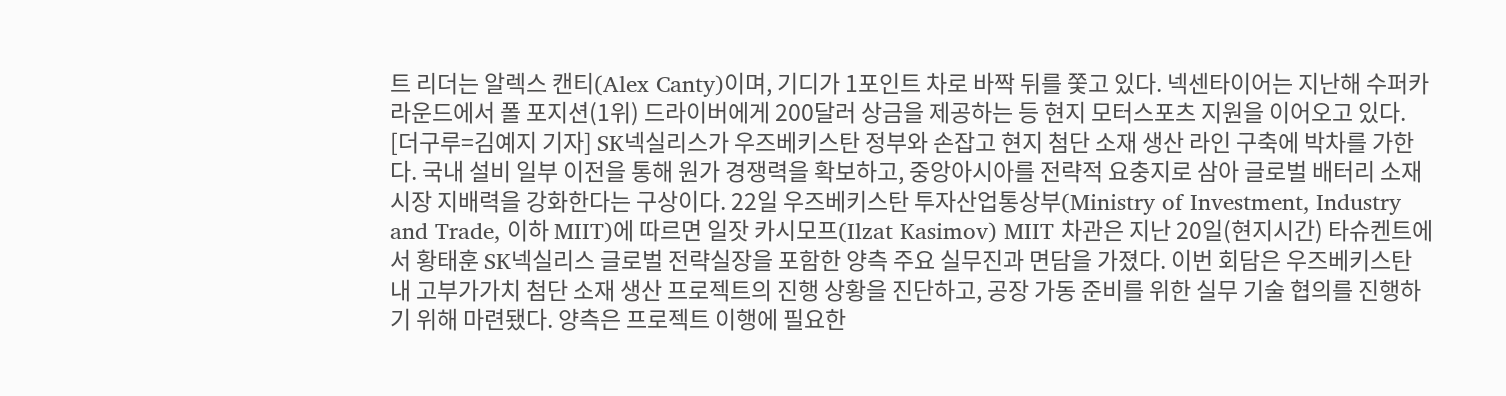트 리더는 알렉스 캔티(Alex Canty)이며, 기디가 1포인트 차로 바짝 뒤를 쫓고 있다. 넥센타이어는 지난해 수퍼카 라운드에서 폴 포지션(1위) 드라이버에게 200달러 상금을 제공하는 등 현지 모터스포츠 지원을 이어오고 있다.
[더구루=김예지 기자] SK넥실리스가 우즈베키스탄 정부와 손잡고 현지 첨단 소재 생산 라인 구축에 박차를 가한다. 국내 설비 일부 이전을 통해 원가 경쟁력을 확보하고, 중앙아시아를 전략적 요충지로 삼아 글로벌 배터리 소재 시장 지배력을 강화한다는 구상이다. 22일 우즈베키스탄 투자산업통상부(Ministry of Investment, Industry and Trade, 이하 MIIT)에 따르면 일잣 카시모프(Ilzat Kasimov) MIIT 차관은 지난 20일(현지시간) 타슈켄트에서 황태훈 SK넥실리스 글로벌 전략실장을 포함한 양측 주요 실무진과 면담을 가졌다. 이번 회담은 우즈베키스탄 내 고부가가치 첨단 소재 생산 프로젝트의 진행 상황을 진단하고, 공장 가동 준비를 위한 실무 기술 협의를 진행하기 위해 마련됐다. 양측은 프로젝트 이행에 필요한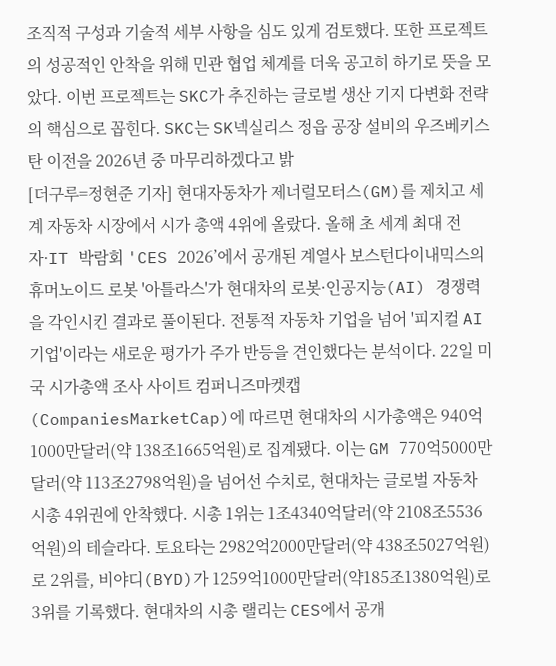조직적 구성과 기술적 세부 사항을 심도 있게 검토했다. 또한 프로젝트의 성공적인 안착을 위해 민관 협업 체계를 더욱 공고히 하기로 뜻을 모았다. 이번 프로젝트는 SKC가 추진하는 글로벌 생산 기지 다변화 전략의 핵심으로 꼽힌다. SKC는 SK넥실리스 정읍 공장 설비의 우즈베키스탄 이전을 2026년 중 마무리하겠다고 밝
[더구루=정현준 기자] 현대자동차가 제너럴모터스(GM)를 제치고 세계 자동차 시장에서 시가 총액 4위에 올랐다. 올해 초 세계 최대 전자·IT 박람회 'CES 2026’에서 공개된 계열사 보스턴다이내믹스의 휴머노이드 로봇 '아틀라스'가 현대차의 로봇·인공지능(AI) 경쟁력을 각인시킨 결과로 풀이된다. 전통적 자동차 기업을 넘어 '피지컬 AI 기업'이라는 새로운 평가가 주가 반등을 견인했다는 분석이다. 22일 미국 시가총액 조사 사이트 컴퍼니즈마켓캡(CompaniesMarketCap)에 따르면 현대차의 시가총액은 940억1000만달러(약 138조1665억원)로 집계됐다. 이는 GM 770억5000만달러(약 113조2798억원)을 넘어선 수치로, 현대차는 글로벌 자동차 시총 4위권에 안착했다. 시총 1위는 1조4340억달러(약 2108조5536억원)의 테슬라다. 토요타는 2982억2000만달러(약 438조5027억원)로 2위를, 비야디(BYD)가 1259억1000만달러(약185조1380억원)로 3위를 기록했다. 현대차의 시총 랠리는 CES에서 공개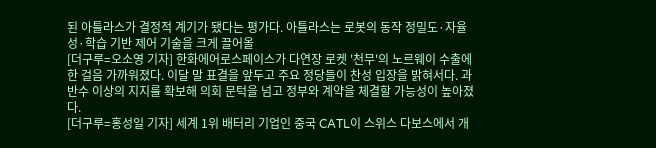된 아틀라스가 결정적 계기가 됐다는 평가다. 아틀라스는 로봇의 동작 정밀도·자율성·학습 기반 제어 기술을 크게 끌어올
[더구루=오소영 기자] 한화에어로스페이스가 다연장 로켓 '천무'의 노르웨이 수출에 한 걸음 가까워졌다. 이달 말 표결을 앞두고 주요 정당들이 찬성 입장을 밝혀서다. 과반수 이상의 지지를 확보해 의회 문턱을 넘고 정부와 계약을 체결할 가능성이 높아졌다.
[더구루=홍성일 기자] 세계 1위 배터리 기업인 중국 CATL이 스위스 다보스에서 개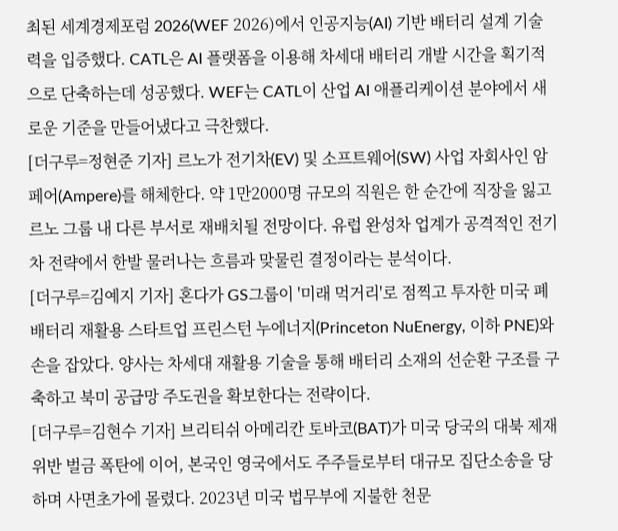최된 세계경제포럼 2026(WEF 2026)에서 인공지능(AI) 기반 배터리 설계 기술력을 입증했다. CATL은 AI 플랫폼을 이용해 차세대 배터리 개발 시간을 획기적으로 단축하는데 성공했다. WEF는 CATL이 산업 AI 애플리케이션 분야에서 새로운 기준을 만들어냈다고 극찬했다.
[더구루=정현준 기자] 르노가 전기차(EV) 및 소프트웨어(SW) 사업 자회사인 암페어(Ampere)를 해체한다. 약 1만2000명 규모의 직원은 한 순간에 직장을 잃고 르노 그룹 내 다른 부서로 재배치될 전망이다. 유럽 완성차 업계가 공격적인 전기차 전략에서 한발 물러나는 흐름과 맞물린 결정이라는 분석이다.
[더구루=김예지 기자] 혼다가 GS그룹이 '미래 먹거리'로 점찍고 투자한 미국 폐배터리 재활용 스타트업 프린스턴 누에너지(Princeton NuEnergy, 이하 PNE)와 손을 잡았다. 양사는 차세대 재활용 기술을 통해 배터리 소재의 선순환 구조를 구축하고 북미 공급망 주도권을 확보한다는 전략이다.
[더구루=김현수 기자] 브리티쉬 아메리칸 토바코(BAT)가 미국 당국의 대북 제재 위반 벌금 폭탄에 이어, 본국인 영국에서도 주주들로부터 대규모 집단소송을 당하며 사면초가에 몰렸다. 2023년 미국 법무부에 지불한 천문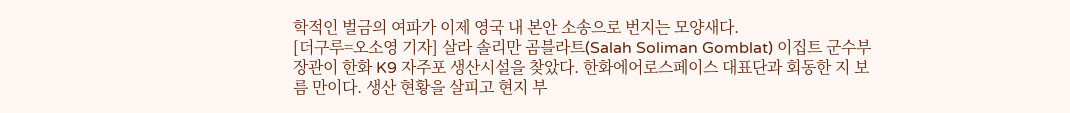학적인 벌금의 여파가 이제 영국 내 본안 소송으로 번지는 모양새다.
[더구루=오소영 기자] 살라 솔리만 곰블라트(Salah Soliman Gomblat) 이집트 군수부 장관이 한화 K9 자주포 생산시설을 찾았다. 한화에어로스페이스 대표단과 회동한 지 보름 만이다. 생산 현황을 살피고 현지 부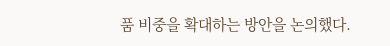품 비중을 확대하는 방안을 논의했다.